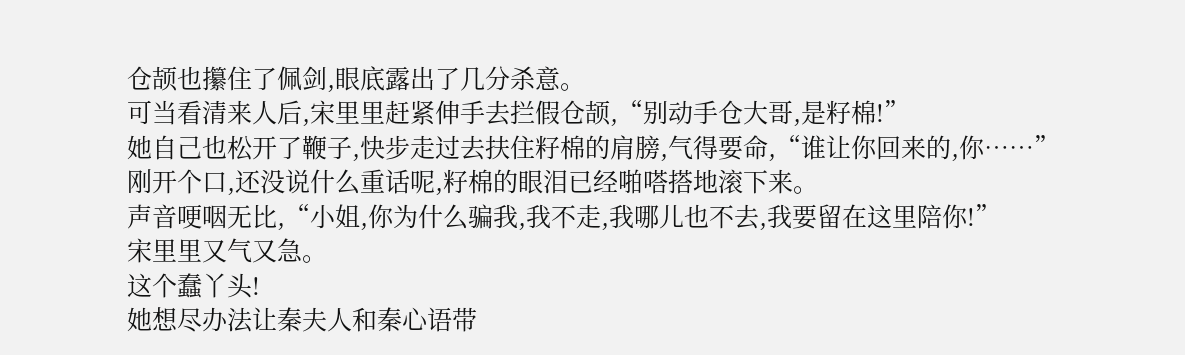仓颉也攥住了佩剑,眼底露出了几分杀意。
可当看清来人后,宋里里赶紧伸手去拦假仓颉,“别动手仓大哥,是籽棉!”
她自己也松开了鞭子,快步走过去扶住籽棉的肩膀,气得要命,“谁让你回来的,你……”
刚开个口,还没说什么重话呢,籽棉的眼泪已经啪嗒搭地滚下来。
声音哽咽无比,“小姐,你为什么骗我,我不走,我哪儿也不去,我要留在这里陪你!”
宋里里又气又急。
这个蠢丫头!
她想尽办法让秦夫人和秦心语带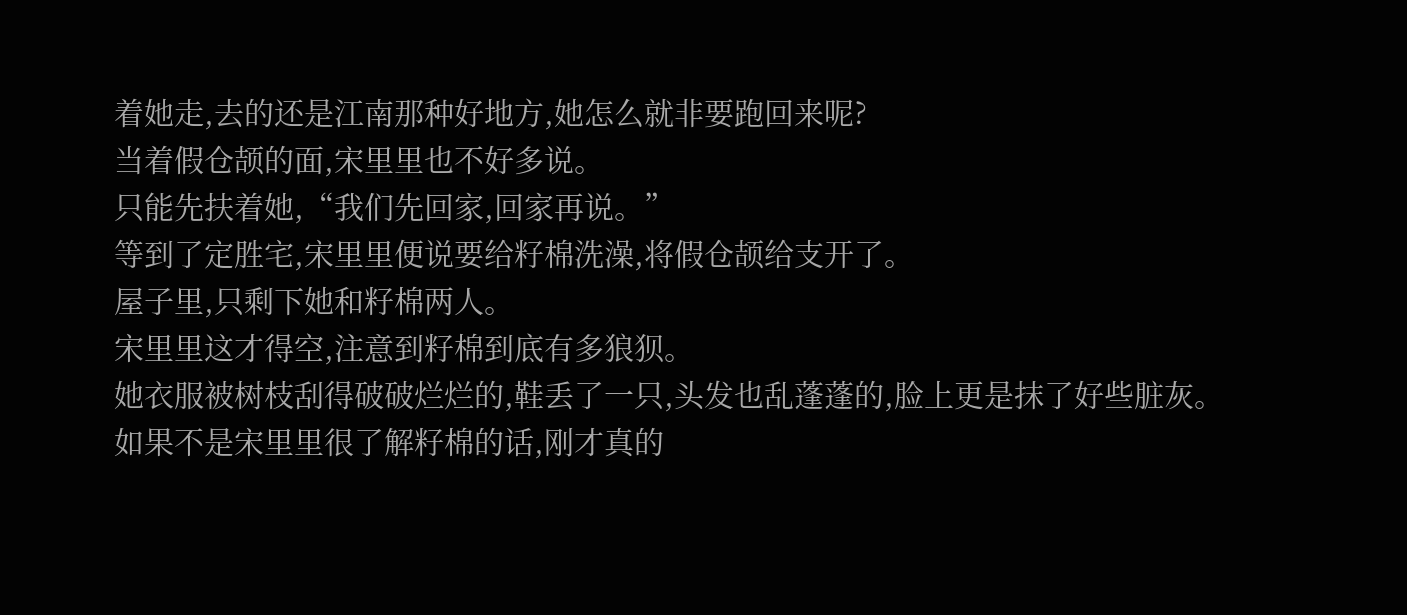着她走,去的还是江南那种好地方,她怎么就非要跑回来呢?
当着假仓颉的面,宋里里也不好多说。
只能先扶着她,“我们先回家,回家再说。”
等到了定胜宅,宋里里便说要给籽棉洗澡,将假仓颉给支开了。
屋子里,只剩下她和籽棉两人。
宋里里这才得空,注意到籽棉到底有多狼狈。
她衣服被树枝刮得破破烂烂的,鞋丢了一只,头发也乱蓬蓬的,脸上更是抹了好些脏灰。
如果不是宋里里很了解籽棉的话,刚才真的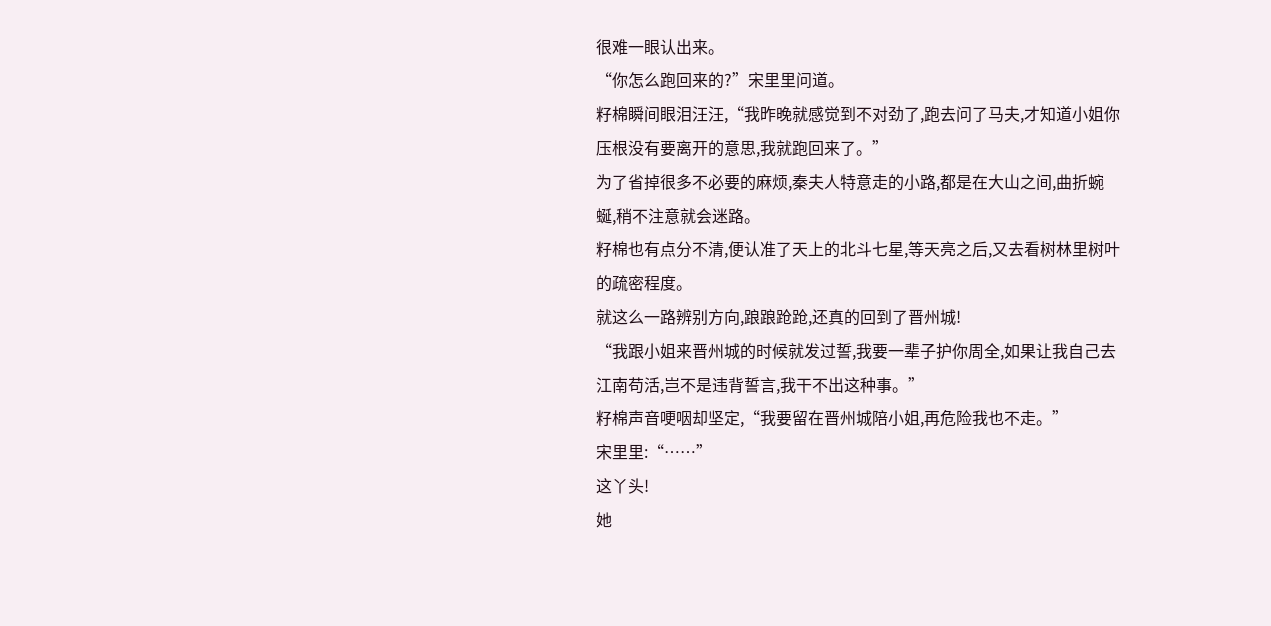很难一眼认出来。
“你怎么跑回来的?”宋里里问道。
籽棉瞬间眼泪汪汪,“我昨晚就感觉到不对劲了,跑去问了马夫,才知道小姐你压根没有要离开的意思,我就跑回来了。”
为了省掉很多不必要的麻烦,秦夫人特意走的小路,都是在大山之间,曲折蜿蜒,稍不注意就会迷路。
籽棉也有点分不清,便认准了天上的北斗七星,等天亮之后,又去看树林里树叶的疏密程度。
就这么一路辨别方向,踉踉跄跄,还真的回到了晋州城!
“我跟小姐来晋州城的时候就发过誓,我要一辈子护你周全,如果让我自己去江南苟活,岂不是违背誓言,我干不出这种事。”
籽棉声音哽咽却坚定,“我要留在晋州城陪小姐,再危险我也不走。”
宋里里:“……”
这丫头!
她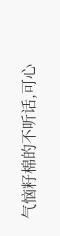气恼籽棉的不听话,可心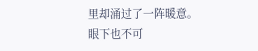里却涌过了一阵暖意。
眼下也不可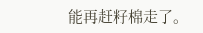能再赶籽棉走了。